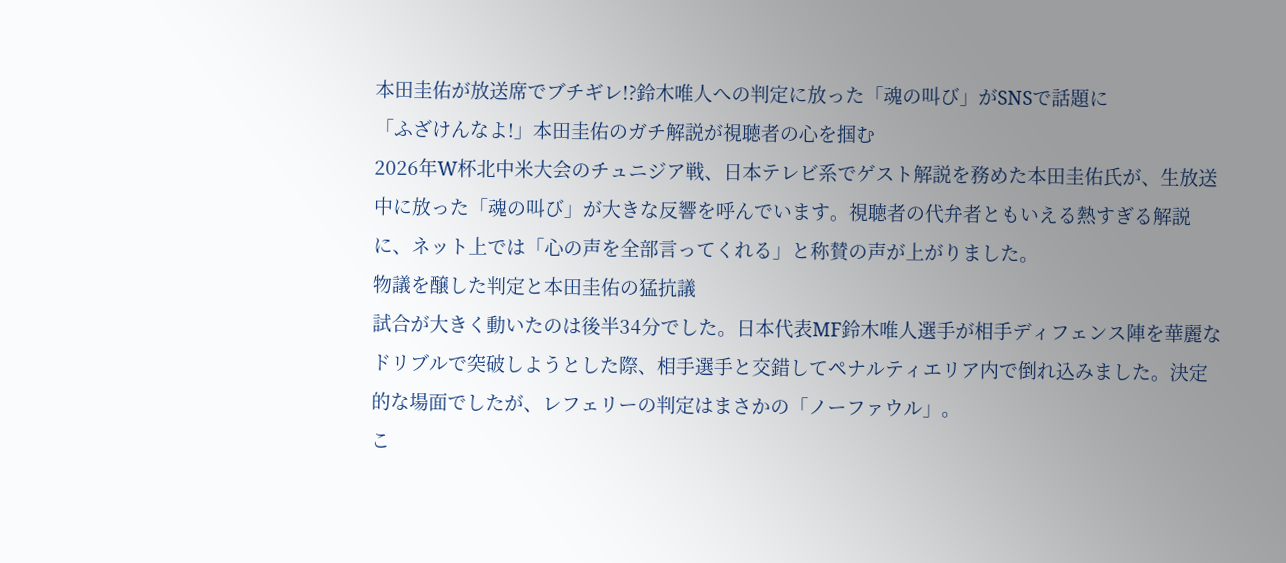本田圭佑が放送席でブチギレ!?鈴木唯人への判定に放った「魂の叫び」がSNSで話題に
「ふざけんなよ!」本田圭佑のガチ解説が視聴者の心を掴む
2026年W杯北中米大会のチュニジア戦、日本テレビ系でゲスト解説を務めた本田圭佑氏が、生放送中に放った「魂の叫び」が大きな反響を呼んでいます。視聴者の代弁者ともいえる熱すぎる解説に、ネット上では「心の声を全部言ってくれる」と称賛の声が上がりました。
物議を醸した判定と本田圭佑の猛抗議
試合が大きく動いたのは後半34分でした。日本代表MF鈴木唯人選手が相手ディフェンス陣を華麗なドリブルで突破しようとした際、相手選手と交錯してペナルティエリア内で倒れ込みました。決定的な場面でしたが、レフェリーの判定はまさかの「ノーファウル」。
こ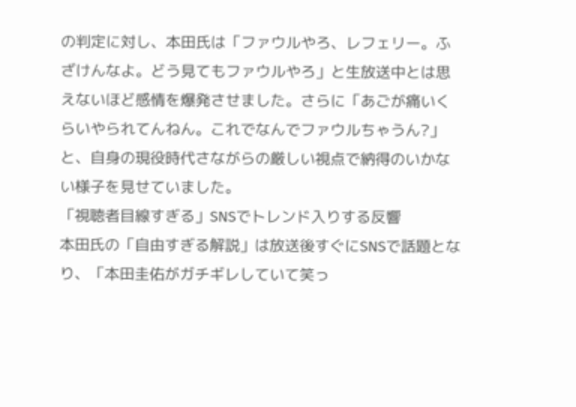の判定に対し、本田氏は「ファウルやろ、レフェリー。ふざけんなよ。どう見てもファウルやろ」と生放送中とは思えないほど感情を爆発させました。さらに「あごが痛いくらいやられてんねん。これでなんでファウルちゃうん?」と、自身の現役時代さながらの厳しい視点で納得のいかない様子を見せていました。
「視聴者目線すぎる」SNSでトレンド入りする反響
本田氏の「自由すぎる解説」は放送後すぐにSNSで話題となり、「本田圭佑がガチギレしていて笑っ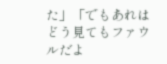た」「でもあれはどう見てもファウルだよ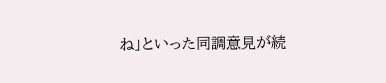ね」といった同調意見が続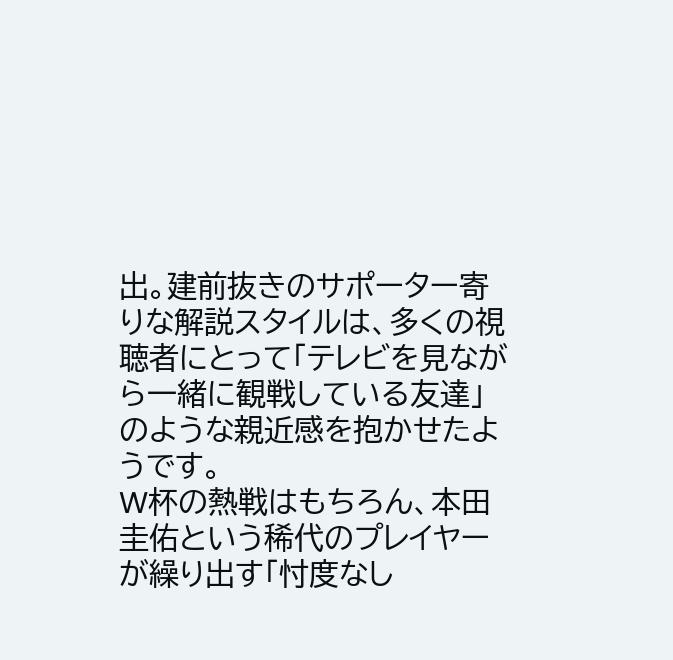出。建前抜きのサポーター寄りな解説スタイルは、多くの視聴者にとって「テレビを見ながら一緒に観戦している友達」のような親近感を抱かせたようです。
W杯の熱戦はもちろん、本田圭佑という稀代のプレイヤーが繰り出す「忖度なし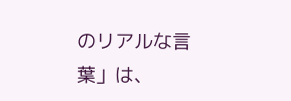のリアルな言葉」は、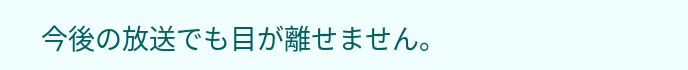今後の放送でも目が離せません。